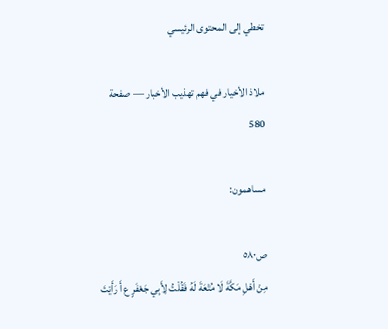تخطي إلى المحتوى الرئيسي

ملاذ الأخيار في فهم تهذيب الأخبار — صفحة 580

مساهمون:

ص٥٨٠
مِنْ أَهْلِ مَكَّةَ لَا مُتْعَةَ لَهُ فَقُلْتُ لِأَبِي جَعْفَرٍ ع أَ رَأَيْتَ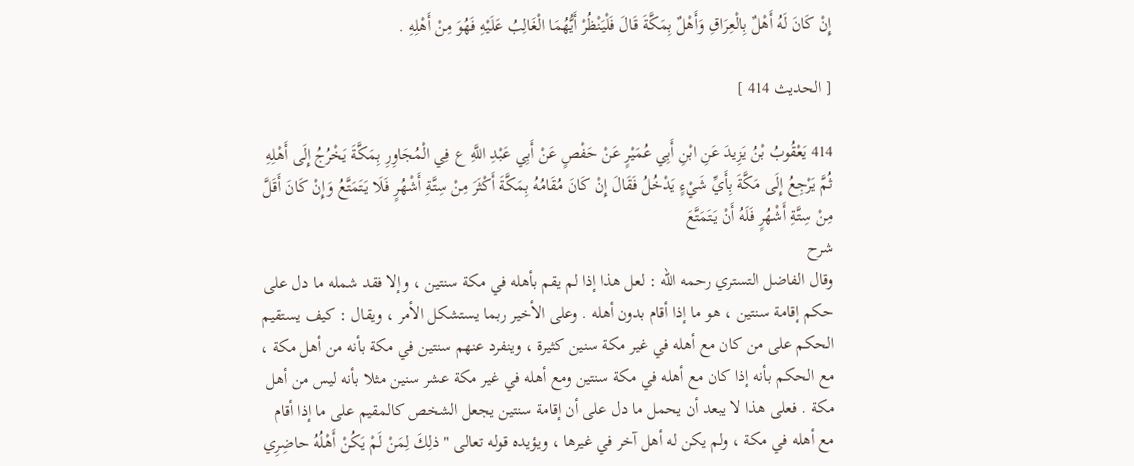إِنْ كَانَ لَهُ أَهْلٌ بِالْعِرَاقِ وَأَهْلٌ بِمَكَّةَ قَالَ فَلْيَنْظُرْ أَيُّهُمَا الْغَالِبُ عَلَيْهِ فَهُوَ مِنْ أَهْلِهِ .

[ الحديث 414 ]

414 يَعْقُوبُ بْنُ يَزِيدَ عَنِ ابْنِ أَبِي عُمَيْرٍ عَنْ حَفْصٍ عَنْ أَبِي عَبْدِ اللَّهِ ع فِي الْمُجَاوِرِ بِمَكَّةَ يَخْرُجُ إِلَى أَهْلِهِ ثُمَّ يَرْجِعُ إِلَى مَكَّةَ بِأَيِّ شَيْءٍ يَدْخُلُ فَقَالَ إِنْ كَانَ مُقَامُهُ بِمَكَّةَ أَكْثَرَ مِنْ سِتَّةِ أَشْهُرٍ فَلَا يَتَمَتَّعُ وَإِنْ كَانَ أَقَلَّ مِنْ سِتَّةِ أَشْهُرٍ فَلَهُ أَنْ يَتَمَتَّعَ
شرح
وقال الفاضل التستري رحمه الله : لعل هذا إذا لم يقم بأهله في مكة سنتين ، وإلا فقد شمله ما دل على حكم إقامة سنتين ، هو ما إذا أقام بدون أهله . وعلى الأخير ربما يستشكل الأمر ، ويقال : كيف يستقيم الحكم على من كان مع أهله في غير مكة سنين كثيرة ، وينفرد عنهم سنتين في مكة بأنه من أهل مكة ، مع الحكم بأنه إذا كان مع أهله في مكة سنتين ومع أهله في غير مكة عشر سنين مثلا بأنه ليس من أهل مكة . فعلى هذا لا يبعد أن يحمل ما دل على أن إقامة سنتين يجعل الشخص كالمقيم على ما إذا أقام مع أهله في مكة ، ولم يكن له أهل آخر في غيرها ، ويؤيده قوله تعالى "ذلِكَ لِمَنْ لَمْ يَكُنْ أَهْلُهُ حاضِرِي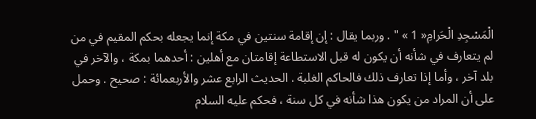الْمَسْجِدِ الْحَرامِ« 1 » " . وربما يقال : إن إقامة سنتين في مكة إنما يجعله بحكم المقيم في من لم يتعارف في شأنه أن يكون له قبل الاستطاعة إقامتان مع أهلين : أحدهما بمكة ، والآخر في بلد آخر ، وأما إذا تعارف ذلك فالحاكم الغلبة . الحديث الرابع عشر والأربعمائة : صحيح . وحمل على أن المراد من يكون هذا شأنه في كل سنة ، فحكم عليه السلام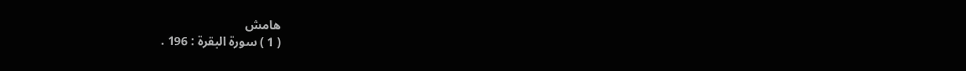هامش
( 1 ) سورة البقرة : 196 .